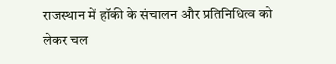राजस्थान में हॉकी के संचालन और प्रतिनिधित्व को लेकर चल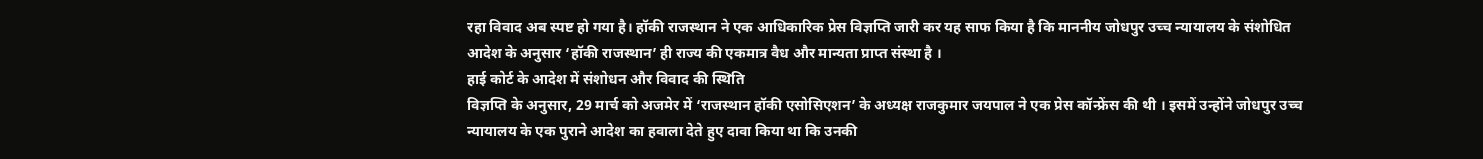रहा विवाद अब स्पष्ट हो गया है। हॉकी राजस्थान ने एक आधिकारिक प्रेस विज्ञप्ति जारी कर यह साफ किया है कि माननीय जोधपुर उच्च न्यायालय के संशोधित आदेश के अनुसार ‘हॉकी राजस्थान’ ही राज्य की एकमात्र वैध और मान्यता प्राप्त संस्था है ।
हाई कोर्ट के आदेश में संशोधन और विवाद की स्थिति
विज्ञप्ति के अनुसार, 29 मार्च को अजमेर में ‘राजस्थान हॉकी एसोसिएशन’ के अध्यक्ष राजकुमार जयपाल ने एक प्रेस कॉन्फ्रेंस की थी । इसमें उन्होंने जोधपुर उच्च न्यायालय के एक पुराने आदेश का हवाला देते हुए दावा किया था कि उनकी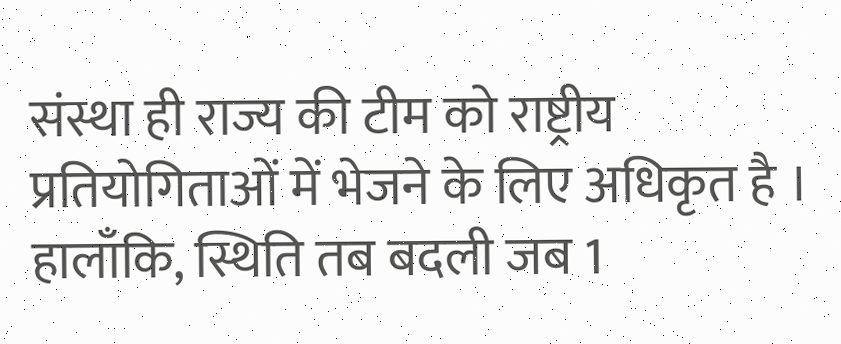संस्था ही राज्य की टीम को राष्ट्रीय प्रतियोगिताओं में भेजने के लिए अधिकृत है ।
हालाँकि, स्थिति तब बदली जब 1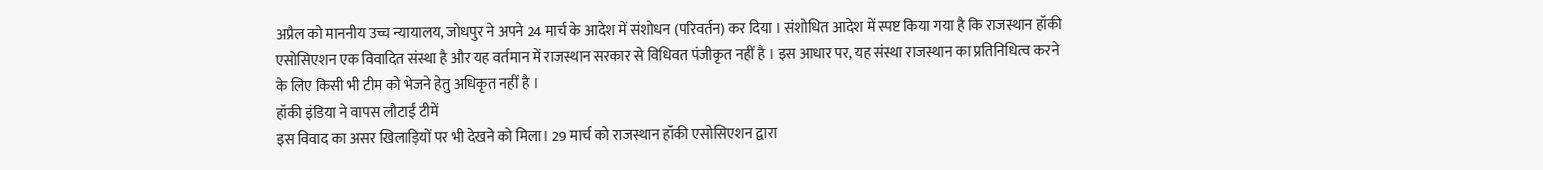अप्रैल को माननीय उच्च न्यायालय, जोधपुर ने अपने 24 मार्च के आदेश में संशोधन (परिवर्तन) कर दिया । संशोधित आदेश में स्पष्ट किया गया है कि राजस्थान हॉकी एसोसिएशन एक विवादित संस्था है और यह वर्तमान में राजस्थान सरकार से विधिवत पंजीकृत नहीं है । इस आधार पर, यह संस्था राजस्थान का प्रतिनिधित्व करने के लिए किसी भी टीम को भेजने हेतु अधिकृत नहीं है ।
हॉकी इंडिया ने वापस लौटाईं टीमें
इस विवाद का असर खिलाड़ियों पर भी देखने को मिला। 29 मार्च को राजस्थान हॉकी एसोसिएशन द्वारा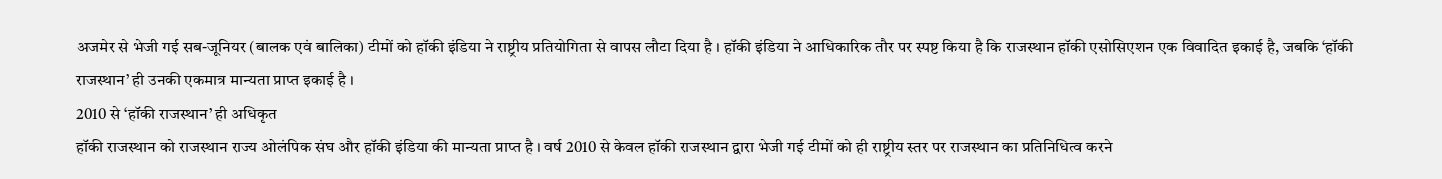अजमेर से भेजी गई सब-जूनियर (बालक एवं बालिका) टीमों को हॉकी इंडिया ने राष्ट्रीय प्रतियोगिता से वापस लौटा दिया है । हॉकी इंडिया ने आधिकारिक तौर पर स्पष्ट किया है कि राजस्थान हॉकी एसोसिएशन एक विवादित इकाई है, जबकि ‘हॉकी राजस्थान’ ही उनकी एकमात्र मान्यता प्राप्त इकाई है ।
2010 से ‘हॉकी राजस्थान’ ही अधिकृत
हॉकी राजस्थान को राजस्थान राज्य ओलंपिक संघ और हॉकी इंडिया की मान्यता प्राप्त है । वर्ष 2010 से केवल हॉकी राजस्थान द्वारा भेजी गई टीमों को ही राष्ट्रीय स्तर पर राजस्थान का प्रतिनिधित्व करने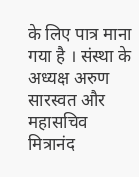के लिए पात्र माना गया है । संस्था के अध्यक्ष अरुण सारस्वत और महासचिव मित्रानंद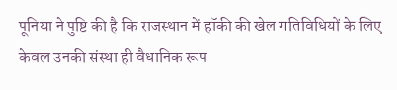पूनिया ने पुष्टि की है कि राजस्थान में हॉकी की खेल गतिविधियों के लिए केवल उनकी संस्था ही वैधानिक रूप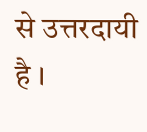से उत्तरदायी है ।